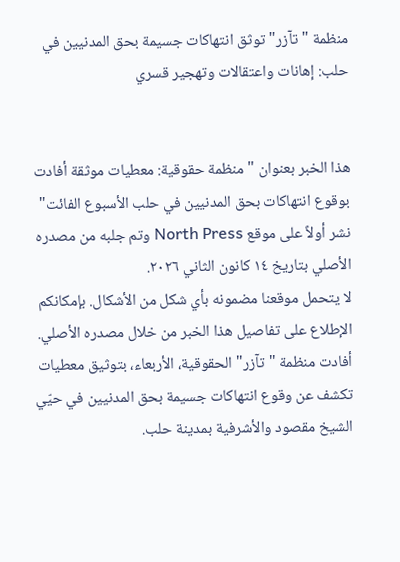منظمة "تآزر" توثق انتهاكات جسيمة بحق المدنيين في حلب: إهانات واعتقالات وتهجير قسري


هذا الخبر بعنوان "منظمة حقوقية: معطيات موثقة أفادت بوقوع انتهاكات بحق المدنيين في حلب الأسبوع الفائت" نشر أولاً على موقع North Press وتم جلبه من مصدره الأصلي بتاريخ ١٤ كانون الثاني ٢٠٢٦.
لا يتحمل موقعنا مضمونه بأي شكل من الأشكال. بإمكانكم الإطلاع على تفاصيل هذا الخبر من خلال مصدره الأصلي.
أفادت منظمة "تآزر" الحقوقية، الأربعاء، بتوثيق معطيات تكشف عن وقوع انتهاكات جسيمة بحق المدنيين في حيّي الشيخ مقصود والأشرفية بمدينة حلب.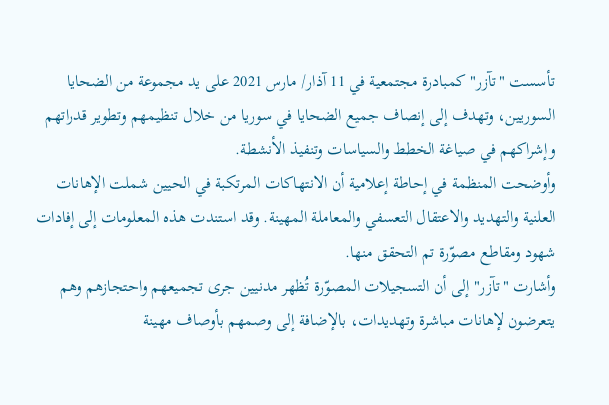تأسست "تآزر" كمبادرة مجتمعية في 11 آذار/ مارس 2021 على يد مجموعة من الضحايا السوريين، وتهدف إلى إنصاف جميع الضحايا في سوريا من خلال تنظيمهم وتطوير قدراتهم وإشراكهم في صياغة الخطط والسياسات وتنفيذ الأنشطة.
وأوضحت المنظمة في إحاطة إعلامية أن الانتهاكات المرتكبة في الحيين شملت الإهانات العلنية والتهديد والاعتقال التعسفي والمعاملة المهينة. وقد استندت هذه المعلومات إلى إفادات شهود ومقاطع مصوّرة تم التحقق منها.
وأشارت "تآزر" إلى أن التسجيلات المصوّرة تُظهر مدنيين جرى تجميعهم واحتجازهم وهم يتعرضون لإهانات مباشرة وتهديدات، بالإضافة إلى وصمهم بأوصاف مهينة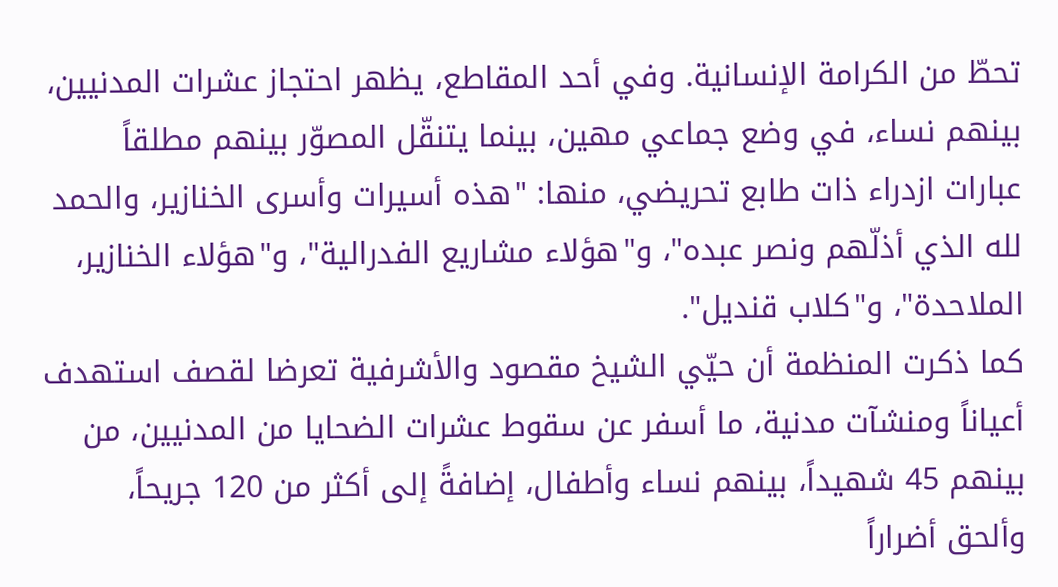تحطّ من الكرامة الإنسانية. وفي أحد المقاطع، يظهر احتجاز عشرات المدنيين، بينهم نساء، في وضع جماعي مهين، بينما يتنقّل المصوّر بينهم مطلقاً عبارات ازدراء ذات طابع تحريضي، منها: "هذه أسيرات وأسرى الخنازير، والحمد لله الذي أذلّهم ونصر عبده"، و"هؤلاء مشاريع الفدرالية"، و"هؤلاء الخنازير، الملاحدة"، و"كلاب قنديل".
كما ذكرت المنظمة أن حيّي الشيخ مقصود والأشرفية تعرضا لقصف استهدف أعياناً ومنشآت مدنية، ما أسفر عن سقوط عشرات الضحايا من المدنيين، من بينهم 45 شهيداً، بينهم نساء وأطفال، إضافةً إلى أكثر من 120 جريحاً، وألحق أضراراً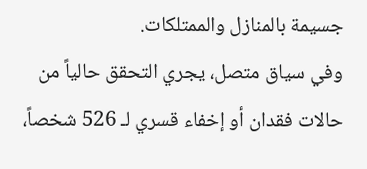جسيمة بالمنازل والممتلكات.
وفي سياق متصل، يجري التحقق حالياً من حالات فقدان أو إخفاء قسري لـ 526 شخصاً،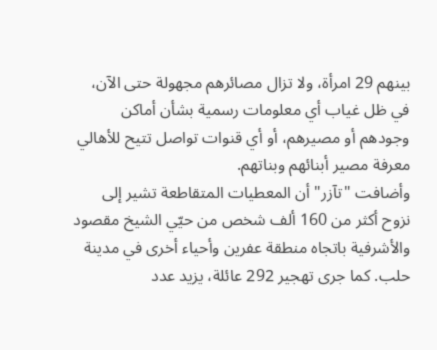بينهم 29 امرأة، ولا تزال مصائرهم مجهولة حتى الآن، في ظل غياب أي معلومات رسمية بشأن أماكن وجودهم أو مصيرهم، أو أي قنوات تواصل تتيح للأهالي معرفة مصير أبنائهم وبناتهم.
وأضافت "تآزر" أن المعطيات المتقاطعة تشير إلى نزوح أكثر من 160 ألف شخص من حيّي الشيخ مقصود والأشرفية باتجاه منطقة عفرين وأحياء أخرى في مدينة حلب. كما جرى تهجير 292 عائلة، يزيد عدد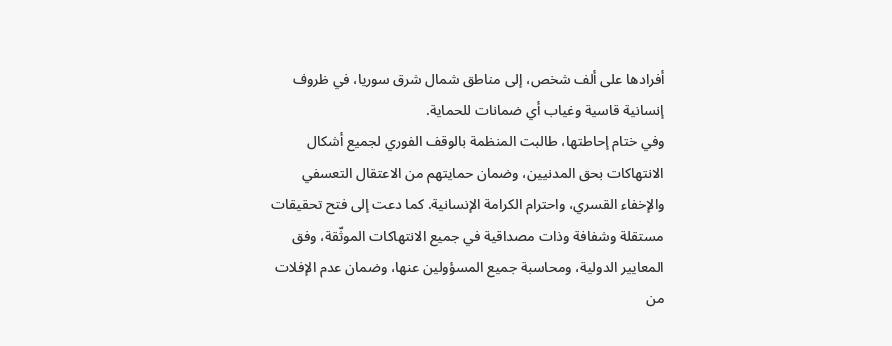أفرادها على ألف شخص، إلى مناطق شمال شرق سوريا، في ظروف إنسانية قاسية وغياب أي ضمانات للحماية.
وفي ختام إحاطتها، طالبت المنظمة بالوقف الفوري لجميع أشكال الانتهاكات بحق المدنيين، وضمان حمايتهم من الاعتقال التعسفي والإخفاء القسري، واحترام الكرامة الإنسانية. كما دعت إلى فتح تحقيقات مستقلة وشفافة وذات مصداقية في جميع الانتهاكات الموثّقة، وفق المعايير الدولية، ومحاسبة جميع المسؤولين عنها، وضمان عدم الإفلات من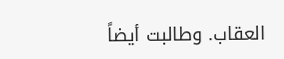العقاب. وطالبت أيضاً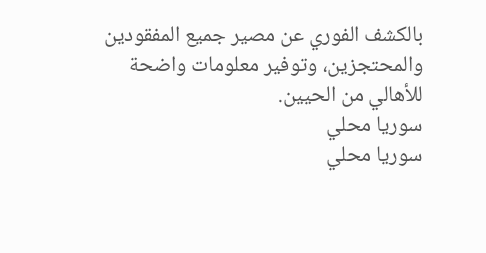بالكشف الفوري عن مصير جميع المفقودين والمحتجزين، وتوفير معلومات واضحة للأهالي من الحيين.
سوريا محلي
سوريا محلي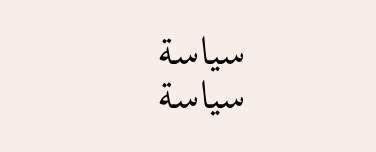سياسة
سياسة